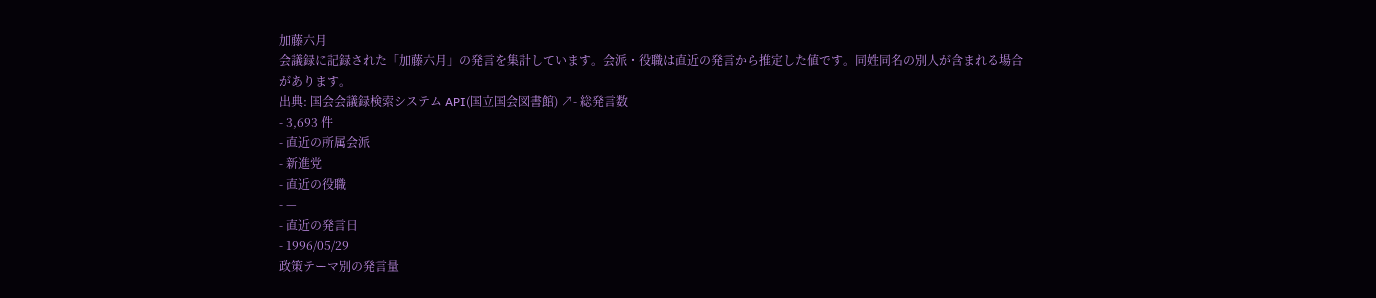加藤六月
会議録に記録された「加藤六月」の発言を集計しています。会派・役職は直近の発言から推定した値です。同姓同名の別人が含まれる場合があります。
出典: 国会会議録検索システム API(国立国会図書館) ↗- 総発言数
- 3,693 件
- 直近の所属会派
- 新進党
- 直近の役職
- —
- 直近の発言日
- 1996/05/29
政策テーマ別の発言量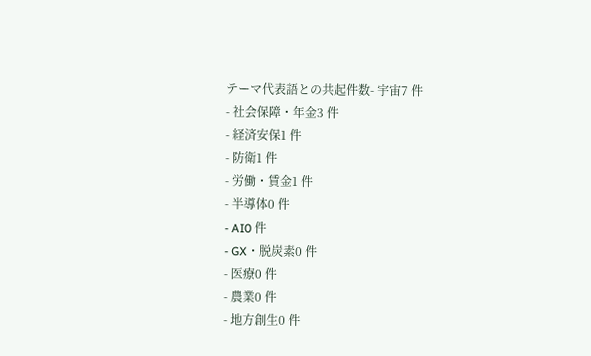テーマ代表語との共起件数- 宇宙7 件
- 社会保障・年金3 件
- 経済安保1 件
- 防衛1 件
- 労働・賃金1 件
- 半導体0 件
- AI0 件
- GX・脱炭素0 件
- 医療0 件
- 農業0 件
- 地方創生0 件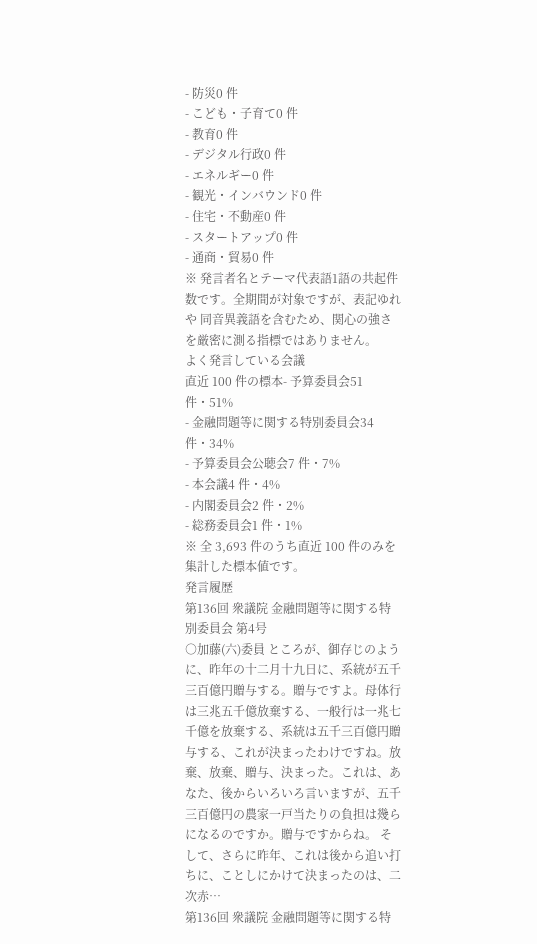- 防災0 件
- こども・子育て0 件
- 教育0 件
- デジタル行政0 件
- エネルギー0 件
- 観光・インバウンド0 件
- 住宅・不動産0 件
- スタートアップ0 件
- 通商・貿易0 件
※ 発言者名とテーマ代表語1語の共起件数です。全期間が対象ですが、表記ゆれや 同音異義語を含むため、関心の強さを厳密に測る指標ではありません。
よく発言している会議
直近 100 件の標本- 予算委員会51 件・51%
- 金融問題等に関する特別委員会34 件・34%
- 予算委員会公聴会7 件・7%
- 本会議4 件・4%
- 内閣委員会2 件・2%
- 総務委員会1 件・1%
※ 全 3,693 件のうち直近 100 件のみを集計した標本値です。
発言履歴
第136回 衆議院 金融問題等に関する特別委員会 第4号
○加藤(六)委員 ところが、御存じのように、昨年の十二月十九日に、系統が五千三百億円贈与する。贈与ですよ。母体行は三兆五千億放棄する、一般行は一兆七千億を放棄する、系統は五千三百億円贈与する、これが決まったわけですね。放棄、放棄、贈与、決まった。これは、あなた、後からいろいろ言いますが、五千三百億円の農家一戸当たりの負担は幾らになるのですか。贈与ですからね。 そして、さらに昨年、これは後から追い打ちに、ことしにかけて決まったのは、二次赤…
第136回 衆議院 金融問題等に関する特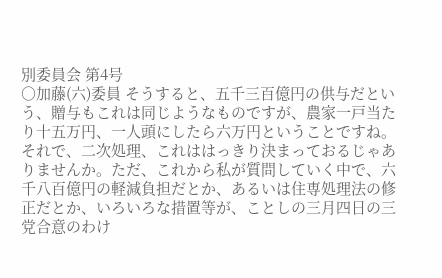別委員会 第4号
○加藤(六)委員 そうすると、五千三百億円の供与だという、贈与もこれは同じようなものですが、農家一戸当たり十五万円、一人頭にしたら六万円ということですね。 それで、二次処理、これははっきり決まっておるじゃありませんか。ただ、これから私が質問していく中で、六千八百億円の軽減負担だとか、あるいは住専処理法の修正だとか、いろいろな措置等が、ことしの三月四日の三党合意のわけ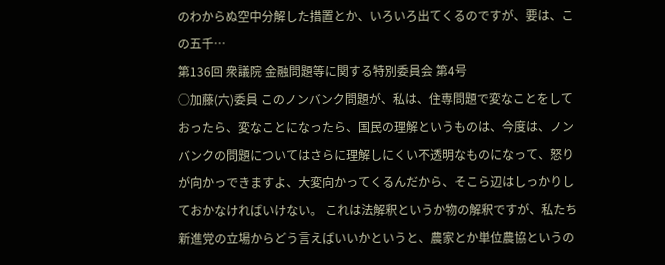のわからぬ空中分解した措置とか、いろいろ出てくるのですが、要は、この五千…
第136回 衆議院 金融問題等に関する特別委員会 第4号
○加藤(六)委員 このノンバンク問題が、私は、住専問題で変なことをしておったら、変なことになったら、国民の理解というものは、今度は、ノンバンクの問題についてはさらに理解しにくい不透明なものになって、怒りが向かっできますよ、大変向かってくるんだから、そこら辺はしっかりしておかなければいけない。 これは法解釈というか物の解釈ですが、私たち新進党の立場からどう言えばいいかというと、農家とか単位農協というの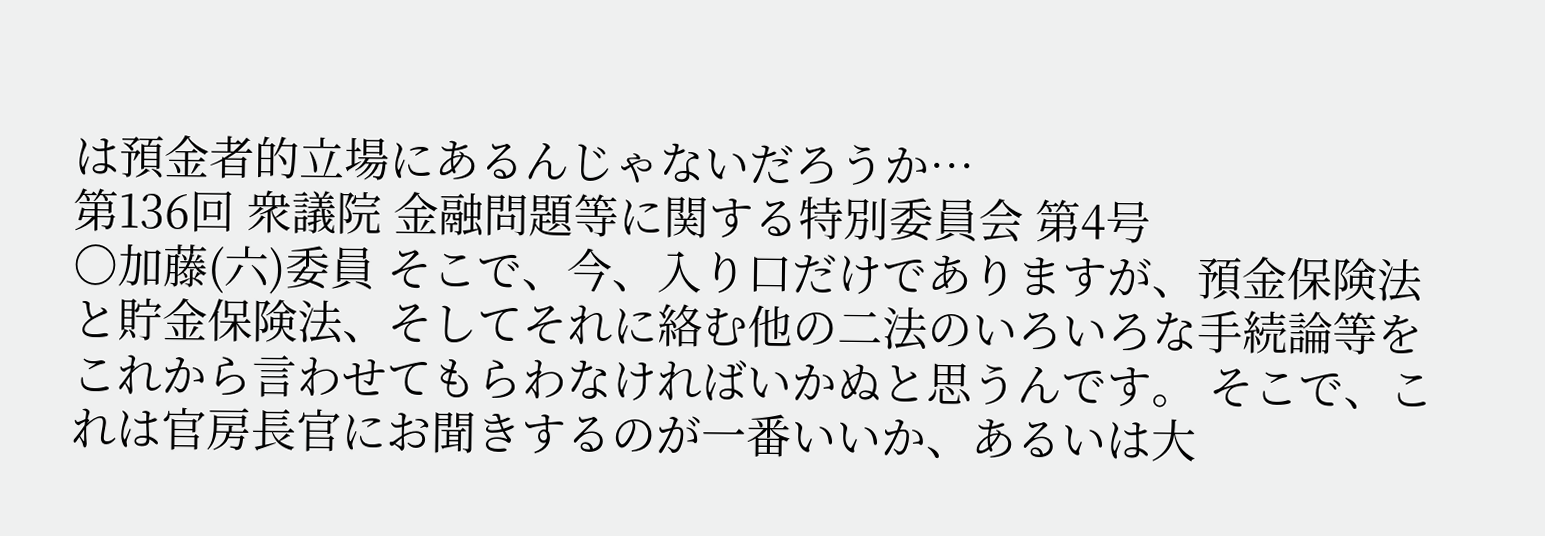は預金者的立場にあるんじゃないだろうか…
第136回 衆議院 金融問題等に関する特別委員会 第4号
○加藤(六)委員 そこで、今、入り口だけでありますが、預金保険法と貯金保険法、そしてそれに絡む他の二法のいろいろな手続論等をこれから言わせてもらわなければいかぬと思うんです。 そこで、これは官房長官にお聞きするのが一番いいか、あるいは大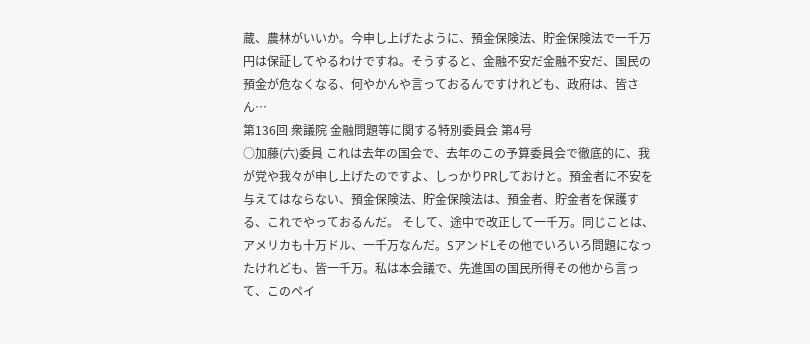蔵、農林がいいか。今申し上げたように、預金保険法、貯金保険法で一千万円は保証してやるわけですね。そうすると、金融不安だ金融不安だ、国民の預金が危なくなる、何やかんや言っておるんですけれども、政府は、皆さん…
第136回 衆議院 金融問題等に関する特別委員会 第4号
○加藤(六)委員 これは去年の国会で、去年のこの予算委員会で徹底的に、我が党や我々が申し上げたのですよ、しっかりPRしておけと。預金者に不安を与えてはならない、預金保険法、貯金保険法は、預金者、貯金者を保護する、これでやっておるんだ。 そして、途中で改正して一千万。同じことは、アメリカも十万ドル、一千万なんだ。SアンドLその他でいろいろ問題になったけれども、皆一千万。私は本会議で、先進国の国民所得その他から言って、このペイ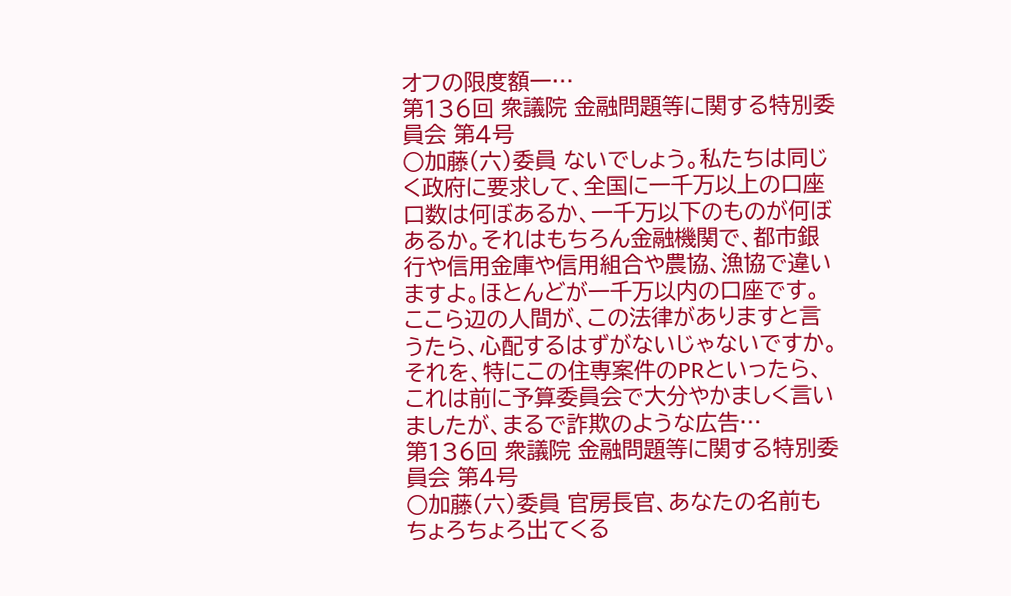オフの限度額一…
第136回 衆議院 金融問題等に関する特別委員会 第4号
○加藤(六)委員 ないでしょう。私たちは同じく政府に要求して、全国に一千万以上の口座口数は何ぼあるか、一千万以下のものが何ぼあるか。それはもちろん金融機関で、都市銀行や信用金庫や信用組合や農協、漁協で違いますよ。ほとんどが一千万以内の口座です。ここら辺の人間が、この法律がありますと言うたら、心配するはずがないじゃないですか。それを、特にこの住専案件のPRといったら、これは前に予算委員会で大分やかましく言いましたが、まるで詐欺のような広告…
第136回 衆議院 金融問題等に関する特別委員会 第4号
○加藤(六)委員 官房長官、あなたの名前もちょろちょろ出てくる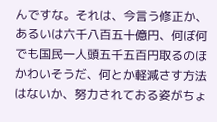んですな。それは、今言う修正か、あるいは六千八百五十億円、何ぼ何でも国民一人頭五千五百円取るのほかわいそうだ、何とか軽減さす方法はないか、努力されておる姿がちょ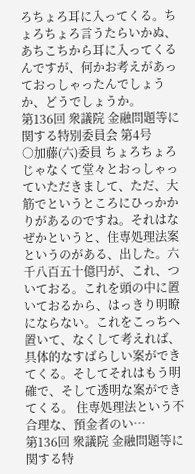ろちょろ耳に入ってくる。ちょろちょろ言うたらいかぬ、あちこちから耳に入ってくるんですが、何かお考えがあっておっしゃったんでしょうか、どうでしょうか。
第136回 衆議院 金融問題等に関する特別委員会 第4号
○加藤(六)委員 ちょろちょろじゃなくて堂々とおっしゃっていただきまして、ただ、大筋でというところにひっかかりがあるのですね。それはなぜかというと、住専処理法案というのがある、出した。六千八百五十億円が、これ、ついておる。これを頭の中に置いておるから、はっきり明瞭にならない。これをこっちへ置いて、なくして考えれば、具体的なすばらしい案ができてくる。そしてそれはもう明確で、そして透明な案ができてくる。 住専処理法という不合理な、預金者のい…
第136回 衆議院 金融問題等に関する特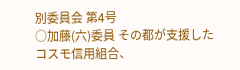別委員会 第4号
○加藤(六)委員 その都が支援したコスモ信用組合、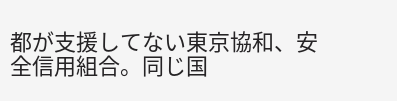都が支援してない東京協和、安全信用組合。同じ国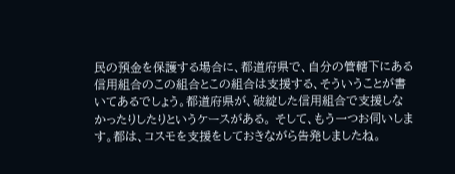民の預金を保護する場合に、都道府県で、自分の管轄下にある信用組合のこの組合とこの組合は支援する、そういうことが書いてあるでしょう。都道府県が、破綻した信用組合で支援しなかったりしたりというケースがある。 そして、もう一つお伺いします。都は、コスモを支援をしておきながら告発しましたね。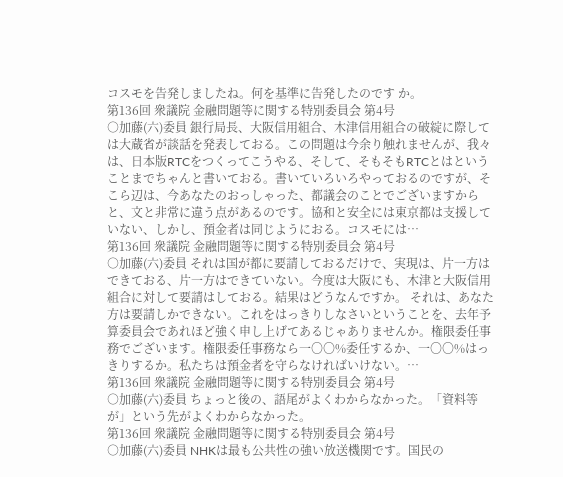コスモを告発しましたね。何を基準に告発したのです か。
第136回 衆議院 金融問題等に関する特別委員会 第4号
○加藤(六)委員 銀行局長、大阪信用組合、木津信用組合の破綻に際しては大蔵省が談話を発表しておる。この問題は今余り触れませんが、我々は、日本版RTCをつくってこうやる、そして、そもそもRTCとはということまでちゃんと書いておる。書いていろいろやっておるのですが、そこら辺は、今あなたのおっしゃった、都議会のことでございますからと、文と非常に違う点があるのです。協和と安全には東京都は支援していない、しかし、預金者は同じようにおる。コスモには…
第136回 衆議院 金融問題等に関する特別委員会 第4号
○加藤(六)委員 それは国が都に要請しておるだけで、実現は、片一方はできておる、片一方はできていない。今度は大阪にも、木津と大阪信用組合に対して要請はしておる。結果はどうなんですか。 それは、あなた方は要請しかできない。これをはっきりしなさいということを、去年予算委員会であれほど強く申し上げてあるじゃありませんか。権限委任事務でございます。権限委任事務なら一〇〇%委任するか、一〇〇%はっきりするか。私たちは預金者を守らなければいけない。…
第136回 衆議院 金融問題等に関する特別委員会 第4号
○加藤(六)委員 ちょっと後の、語尾がよくわからなかった。「資料等が」という先がよくわからなかった。
第136回 衆議院 金融問題等に関する特別委員会 第4号
○加藤(六)委員 NHKは最も公共性の強い放送機関です。国民の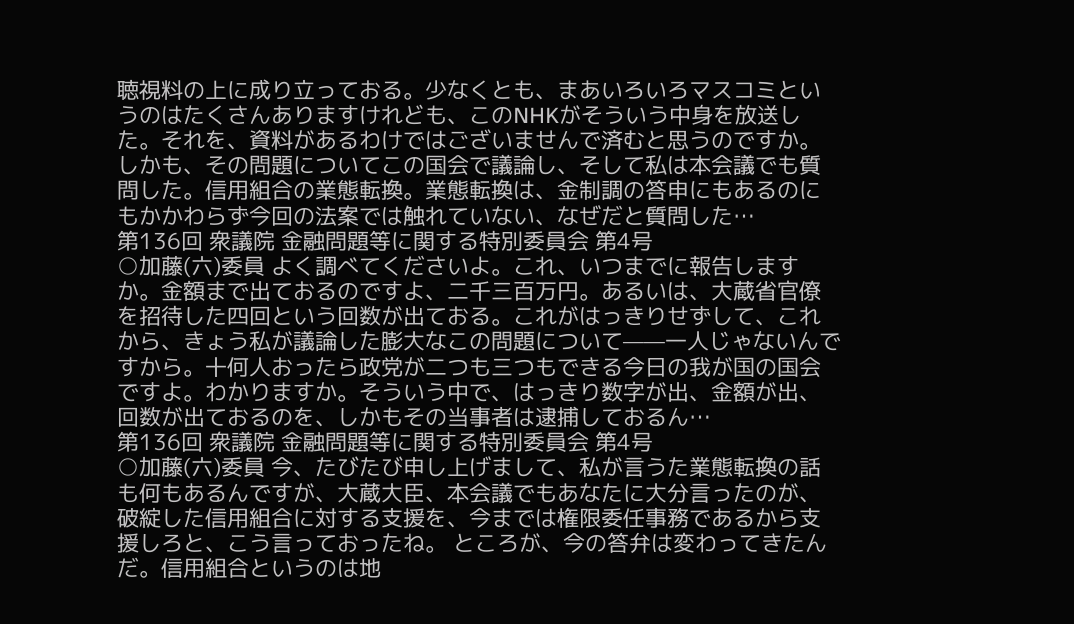聴視料の上に成り立っておる。少なくとも、まあいろいろマスコミというのはたくさんありますけれども、このNHKがそういう中身を放送した。それを、資料があるわけではございませんで済むと思うのですか。 しかも、その問題についてこの国会で議論し、そして私は本会議でも質問した。信用組合の業態転換。業態転換は、金制調の答申にもあるのにもかかわらず今回の法案では触れていない、なぜだと質問した…
第136回 衆議院 金融問題等に関する特別委員会 第4号
○加藤(六)委員 よく調べてくださいよ。これ、いつまでに報告しますか。金額まで出ておるのですよ、二千三百万円。あるいは、大蔵省官僚を招待した四回という回数が出ておる。これがはっきりせずして、これから、きょう私が議論した膨大なこの問題について——一人じゃないんですから。十何人おったら政党が二つも三つもできる今日の我が国の国会ですよ。わかりますか。そういう中で、はっきり数字が出、金額が出、回数が出ておるのを、しかもその当事者は逮捕しておるん…
第136回 衆議院 金融問題等に関する特別委員会 第4号
○加藤(六)委員 今、たびたび申し上げまして、私が言うた業態転換の話も何もあるんですが、大蔵大臣、本会議でもあなたに大分言ったのが、破綻した信用組合に対する支援を、今までは権限委任事務であるから支援しろと、こう言っておったね。 ところが、今の答弁は変わってきたんだ。信用組合というのは地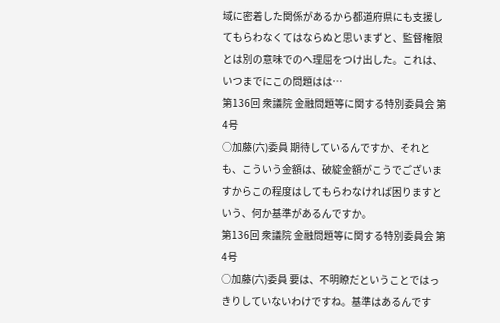域に密着した関係があるから都道府県にも支援してもらわなくてはならぬと思いまずと、監督権限とは別の意味でのへ理屈をつけ出した。これは、いつまでにこの問題はは…
第136回 衆議院 金融問題等に関する特別委員会 第4号
○加藤(六)委員 期待しているんですか、それとも、こういう金額は、破綻金額がこうでございますからこの程度はしてもらわなければ困りますという、何か基準があるんですか。
第136回 衆議院 金融問題等に関する特別委員会 第4号
○加藤(六)委員 要は、不明瞭だということではっきりしていないわけですね。基準はあるんです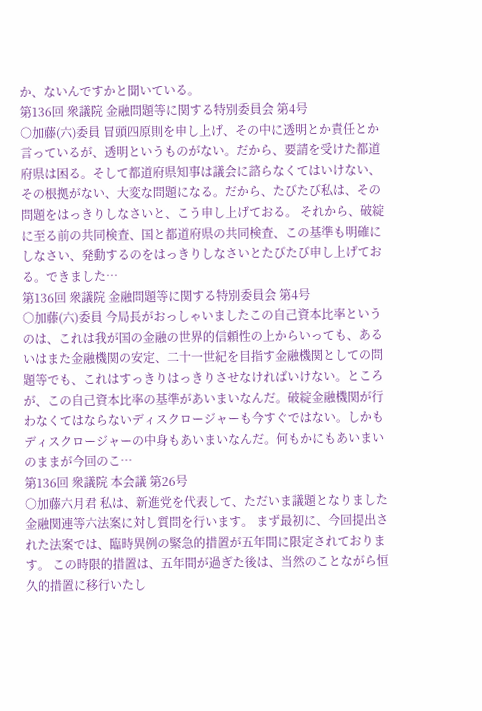か、ないんですかと聞いている。
第136回 衆議院 金融問題等に関する特別委員会 第4号
○加藤(六)委員 冒頭四原則を申し上げ、その中に透明とか責任とか言っているが、透明というものがない。だから、要請を受けた都道府県は困る。そして都道府県知事は議会に諮らなくてはいけない、その根拠がない、大変な問題になる。だから、たびたび私は、その問題をはっきりしなさいと、こう申し上げておる。 それから、破綻に至る前の共同検査、国と都道府県の共同検査、この基準も明確にしなさい、発動するのをはっきりしなさいとたびたび申し上げておる。できました…
第136回 衆議院 金融問題等に関する特別委員会 第4号
○加藤(六)委員 今局長がおっしゃいましたこの自己資本比率というのは、これは我が国の金融の世界的信頼性の上からいっても、あるいはまた金融機関の安定、二十一世紀を目指す金融機関としての問題等でも、これはすっきりはっきりさせなければいけない。ところが、この自己資本比率の基準があいまいなんだ。破綻金融機関が行わなくてはならないディスクロージャーも今すぐではない。しかもディスクロージャーの中身もあいまいなんだ。何もかにもあいまいのままが今回のこ…
第136回 衆議院 本会議 第26号
○加藤六月君 私は、新進党を代表して、ただいま議題となりました金融関連等六法案に対し質問を行います。 まず最初に、今回提出された法案では、臨時異例の緊急的措置が五年間に限定されております。 この時限的措置は、五年間が過ぎた後は、当然のことながら恒久的措置に移行いたし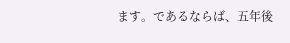ます。であるならば、五年後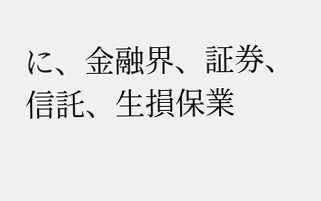に、金融界、証券、信託、生損保業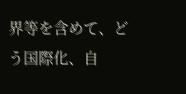界等を含めて、どう国際化、自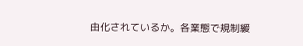由化されているか。各業態で規制緩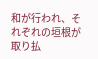和が行われ、それぞれの垣根が取り払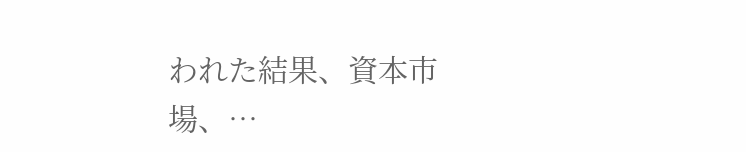われた結果、資本市場、…